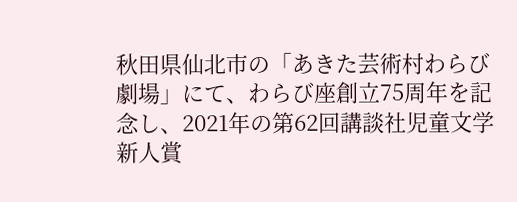秋田県仙北市の「あきた芸術村わらび劇場」にて、わらび座創立75周年を記念し、2021年の第62回講談社児童文学新人賞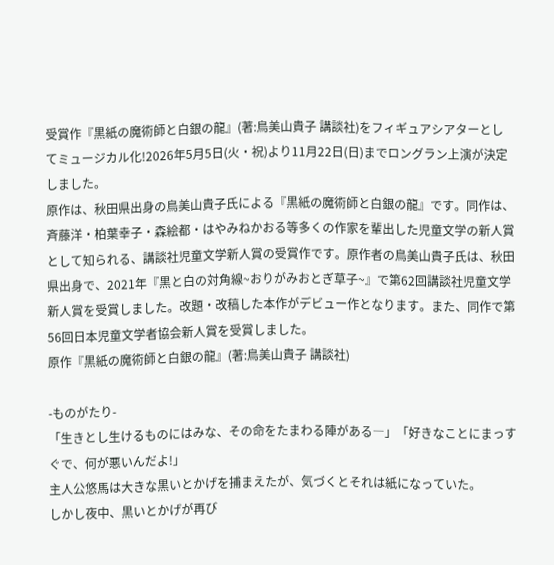受賞作『黒紙の魔術師と白銀の龍』(著:鳥美山貴子 講談社)をフィギュアシアターとしてミュージカル化!2026年5月5日(火・祝)より11月22日(日)までロングラン上演が決定しました。
原作は、秋田県出身の鳥美山貴子氏による『黒紙の魔術師と白銀の龍』です。同作は、斉藤洋・柏葉幸子・森絵都・はやみねかおる等多くの作家を輩出した児童文学の新人賞として知られる、講談社児童文学新人賞の受賞作です。原作者の鳥美山貴子氏は、秋田県出身で、2021年『黒と白の対角線~おりがみおとぎ草子~』で第62回講談社児童文学新人賞を受賞しました。改題・改稿した本作がデビュー作となります。また、同作で第56回日本児童文学者協会新人賞を受賞しました。
原作『黒紙の魔術師と白銀の龍』(著:鳥美山貴子 講談社)

-ものがたり-
「生きとし生けるものにはみな、その命をたまわる陣がある―」「好きなことにまっすぐで、何が悪いんだよ!」
主人公悠馬は大きな黒いとかげを捕まえたが、気づくとそれは紙になっていた。
しかし夜中、黒いとかげが再び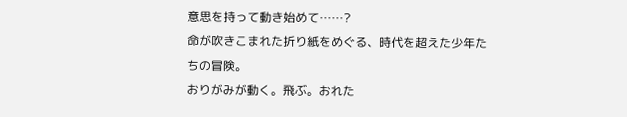意思を持って動き始めて……?
命が吹きこまれた折り紙をめぐる、時代を超えた少年たちの冒険。
おりがみが動く。飛ぶ。おれた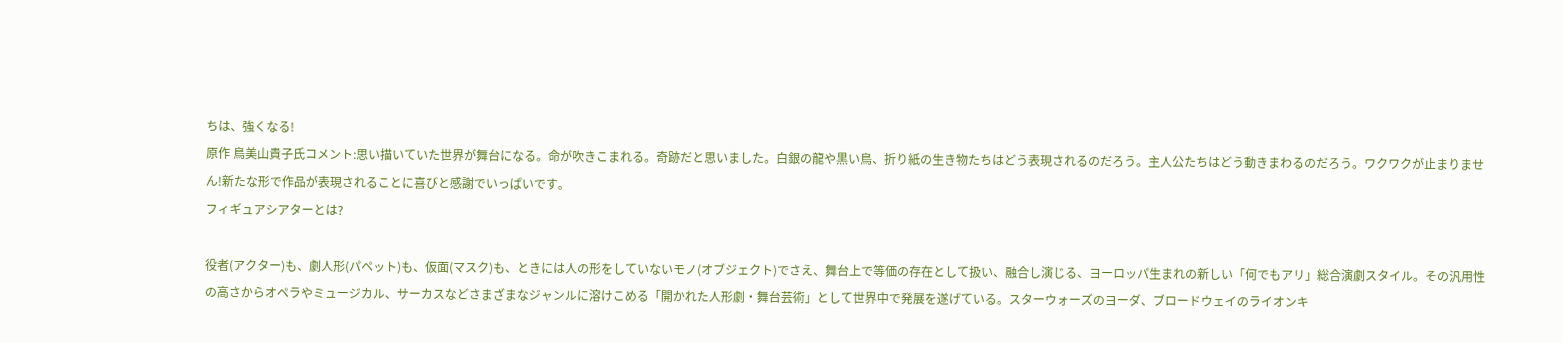ちは、強くなる!
原作 鳥美山貴子氏コメント:思い描いていた世界が舞台になる。命が吹きこまれる。奇跡だと思いました。白銀の龍や黒い鳥、折り紙の生き物たちはどう表現されるのだろう。主人公たちはどう動きまわるのだろう。ワクワクが止まりません!新たな形で作品が表現されることに喜びと感謝でいっぱいです。
フィギュアシアターとは?

役者(アクター)も、劇人形(パペット)も、仮面(マスク)も、ときには人の形をしていないモノ(オブジェクト)でさえ、舞台上で等価の存在として扱い、融合し演じる、ヨーロッパ生まれの新しい「何でもアリ」総合演劇スタイル。その汎用性の高さからオペラやミュージカル、サーカスなどさまざまなジャンルに溶けこめる「開かれた人形劇・舞台芸術」として世界中で発展を遂げている。スターウォーズのヨーダ、ブロードウェイのライオンキ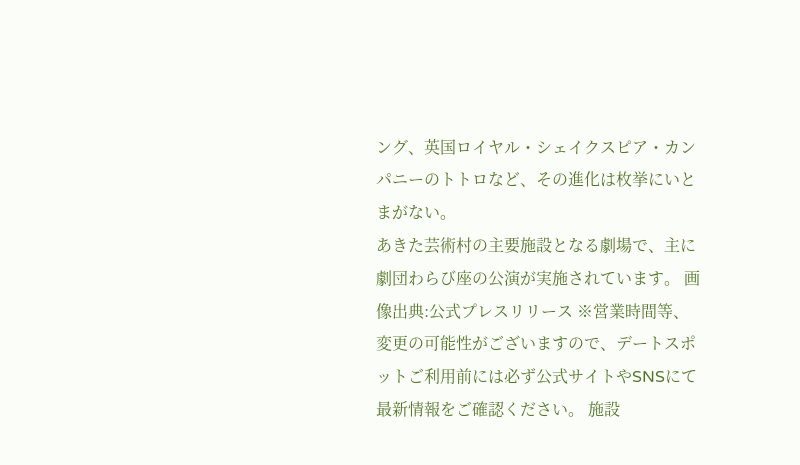ング、英国ロイヤル・シェイクスピア・カンパニーのトトロなど、その進化は枚挙にいとまがない。
あきた芸術村の主要施設となる劇場で、主に劇団わらび座の公演が実施されています。 画像出典:公式プレスリリース ※営業時間等、変更の可能性がございますので、デートスポットご利用前には必ず公式サイトやSNSにて最新情報をご確認ください。 施設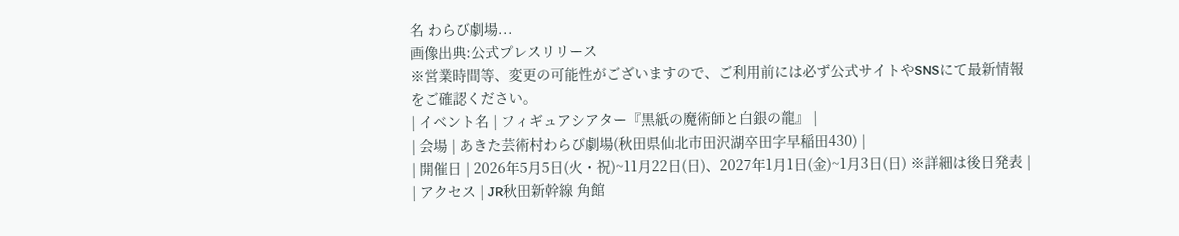名 わらび劇場...
画像出典:公式プレスリリース
※営業時間等、変更の可能性がございますので、ご利用前には必ず公式サイトやSNSにて最新情報をご確認ください。
| イベント名 | フィギュアシアター『黒紙の魔術師と白銀の龍』 |
| 会場 | あきた芸術村わらび劇場(秋田県仙北市田沢湖卒田字早稲田430) |
| 開催日 | 2026年5月5日(火・祝)~11月22日(日)、2027年1月1日(金)~1月3日(日) ※詳細は後日発表 |
| アクセス | JR秋田新幹線 角館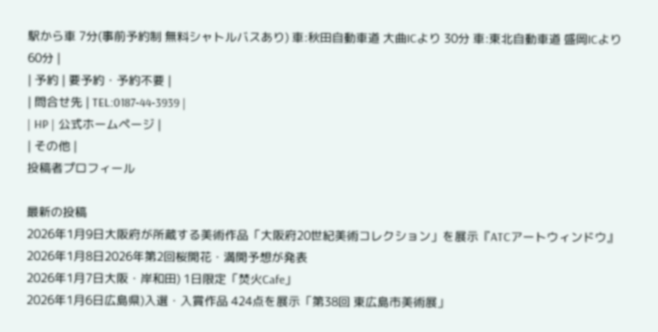駅から車 7分(事前予約制 無料シャトルバスあり) 車:秋田自動車道 大曲ICより 30分 車:東北自動車道 盛岡ICより 60分 |
| 予約 | 要予約・予約不要 |
| 問合せ先 | TEL:0187‐44‐3939 |
| HP | 公式ホームページ |
| その他 |
投稿者プロフィール

最新の投稿
2026年1月9日大阪府が所蔵する美術作品「大阪府20世紀美術コレクション」を展示『ATCアートウィンドウ』
2026年1月8日2026年第2回桜開花・満開予想が発表
2026年1月7日大阪・岸和田) 1日限定「焚火Cafe」
2026年1月6日広島県)入選・入賞作品 424点を展示「第38回 東広島市美術展」